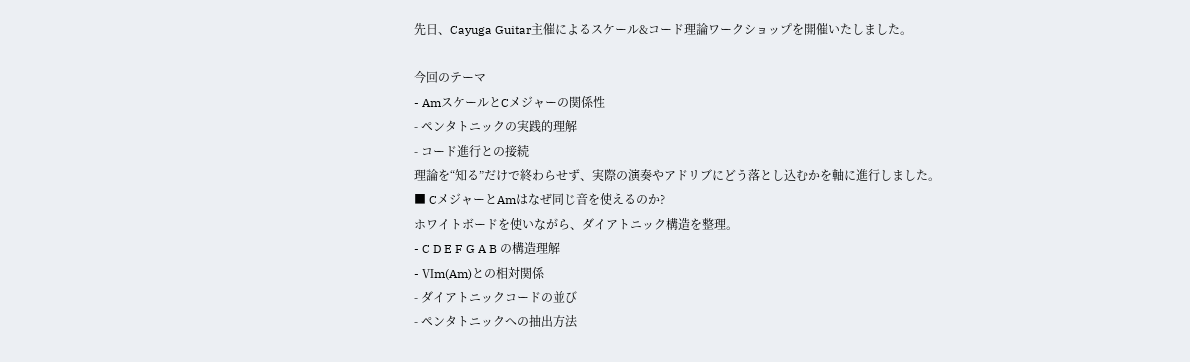先日、Cayuga Guitar主催によるスケール&コード理論ワークショップを開催いたしました。

今回のテーマ
- AmスケールとCメジャーの関係性
- ペンタトニックの実践的理解
- コード進行との接続
理論を“知る”だけで終わらせず、実際の演奏やアドリブにどう落とし込むかを軸に進行しました。
■ CメジャーとAmはなぜ同じ音を使えるのか?
ホワイトボードを使いながら、ダイアトニック構造を整理。
- C D E F G A B の構造理解
- Ⅵm(Am)との相対関係
- ダイアトニックコードの並び
- ペンタトニックへの抽出方法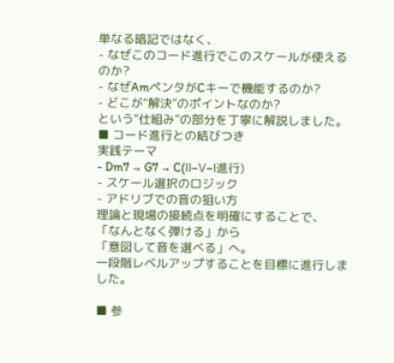単なる暗記ではなく、
- なぜこのコード進行でこのスケールが使えるのか?
- なぜAmペンタがCキーで機能するのか?
- どこが“解決”のポイントなのか?
という“仕組み”の部分を丁寧に解説しました。
■ コード進行との結びつき
実践テーマ
- Dm7 → G7 → C(Ⅱ–Ⅴ–Ⅰ進行)
- スケール選択のロジック
- アドリブでの音の狙い方
理論と現場の接続点を明確にすることで、
「なんとなく弾ける」から
「意図して音を選べる」へ。
一段階レベルアップすることを目標に進行しました。

■ 参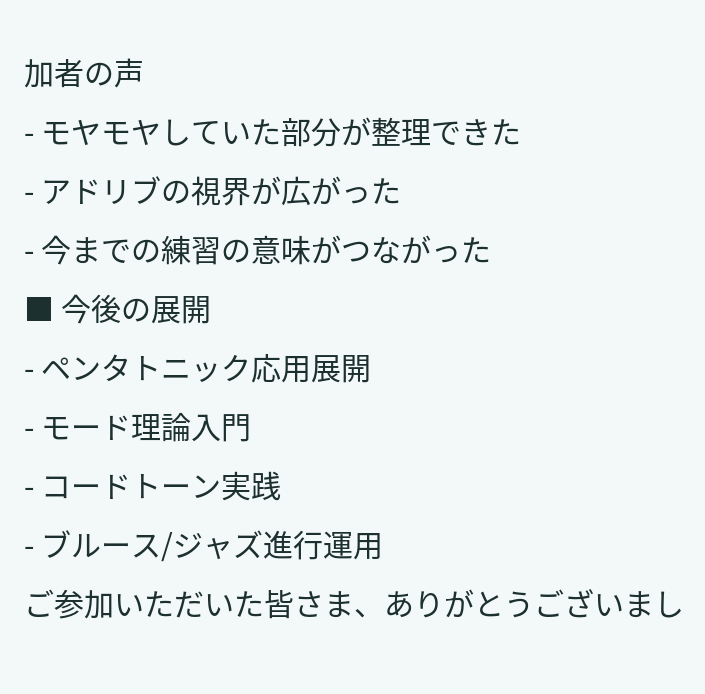加者の声
- モヤモヤしていた部分が整理できた
- アドリブの視界が広がった
- 今までの練習の意味がつながった
■ 今後の展開
- ペンタトニック応用展開
- モード理論入門
- コードトーン実践
- ブルース/ジャズ進行運用
ご参加いただいた皆さま、ありがとうございまし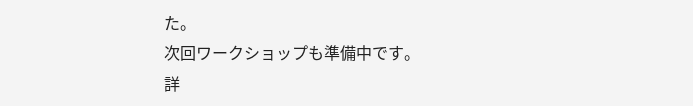た。
次回ワークショップも準備中です。
詳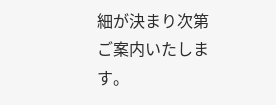細が決まり次第ご案内いたします。